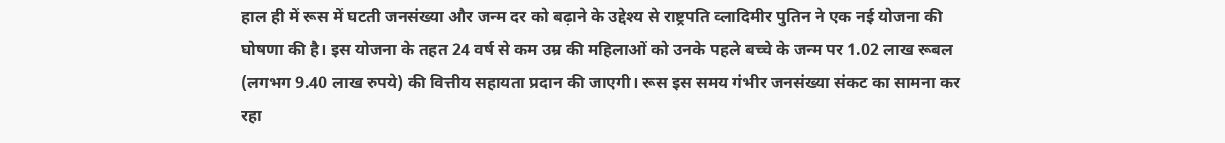हाल ही में रूस में घटती जनसंख्या और जन्म दर को बढ़ाने के उद्देश्य से राष्ट्रपति व्लादिमीर पुतिन ने एक नई योजना की घोषणा की है। इस योजना के तहत 24 वर्ष से कम उम्र की महिलाओं को उनके पहले बच्चे के जन्म पर 1.02 लाख रूबल (लगभग 9.40 लाख रुपये) की वित्तीय सहायता प्रदान की जाएगी। रूस इस समय गंभीर जनसंख्या संकट का सामना कर रहा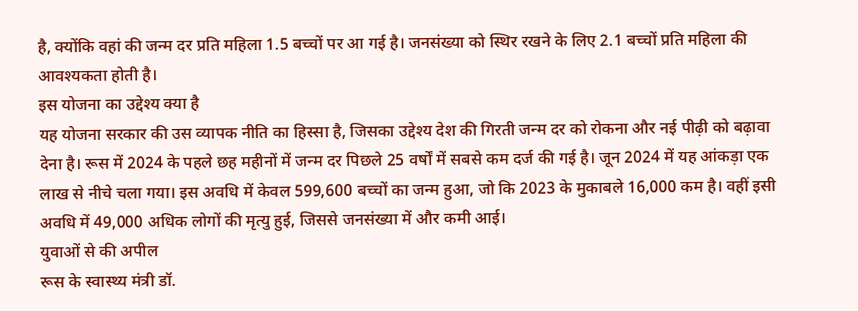है, क्योंकि वहां की जन्म दर प्रति महिला 1.5 बच्चों पर आ गई है। जनसंख्या को स्थिर रखने के लिए 2.1 बच्चों प्रति महिला की आवश्यकता होती है।
इस योजना का उद्देश्य क्या है
यह योजना सरकार की उस व्यापक नीति का हिस्सा है, जिसका उद्देश्य देश की गिरती जन्म दर को रोकना और नई पीढ़ी को बढ़ावा देना है। रूस में 2024 के पहले छह महीनों में जन्म दर पिछले 25 वर्षों में सबसे कम दर्ज की गई है। जून 2024 में यह आंकड़ा एक लाख से नीचे चला गया। इस अवधि में केवल 599,600 बच्चों का जन्म हुआ, जो कि 2023 के मुकाबले 16,000 कम है। वहीं इसी अवधि में 49,000 अधिक लोगों की मृत्यु हुई, जिससे जनसंख्या में और कमी आई।
युवाओं से की अपील
रूस के स्वास्थ्य मंत्री डॉ.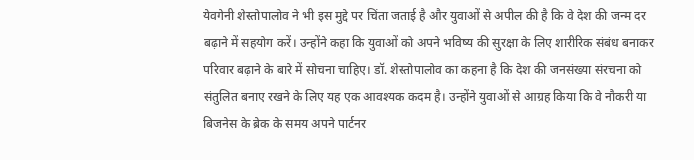येवगेनी शेस्तोपालोव ने भी इस मुद्दे पर चिंता जताई है और युवाओं से अपील की है कि वे देश की जन्म दर बढ़ाने में सहयोग करें। उन्होंने कहा कि युवाओं को अपने भविष्य की सुरक्षा के लिए शारीरिक संबंध बनाकर परिवार बढ़ाने के बारे में सोचना चाहिए। डॉ. शेस्तोपालोव का कहना है कि देश की जनसंख्या संरचना को संतुलित बनाए रखने के लिए यह एक आवश्यक कदम है। उन्होंने युवाओं से आग्रह किया कि वे नौकरी या बिजनेस के ब्रेक के समय अपने पार्टनर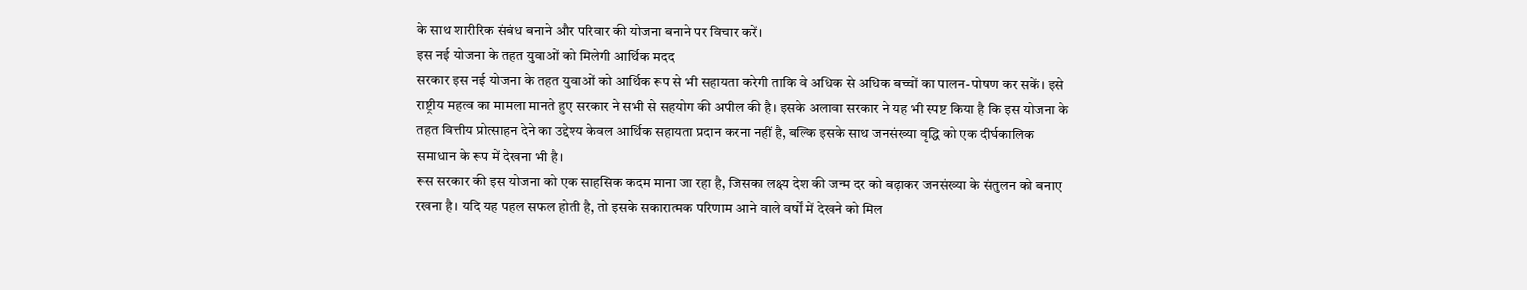के साथ शारीरिक संबंध बनाने और परिवार की योजना बनाने पर विचार करें।
इस नई योजना के तहत युवाओं को मिलेगी आर्थिक मदद
सरकार इस नई योजना के तहत युवाओं को आर्थिक रूप से भी सहायता करेगी ताकि वे अधिक से अधिक बच्चों का पालन-पोषण कर सकें। इसे राष्ट्रीय महत्व का मामला मानते हुए सरकार ने सभी से सहयोग की अपील की है। इसके अलावा सरकार ने यह भी स्पष्ट किया है कि इस योजना के तहत वित्तीय प्रोत्साहन देने का उद्देश्य केवल आर्थिक सहायता प्रदान करना नहीं है, बल्कि इसके साथ जनसंख्या वृद्धि को एक दीर्घकालिक समाधान के रूप में देखना भी है।
रूस सरकार की इस योजना को एक साहसिक कदम माना जा रहा है, जिसका लक्ष्य देश की जन्म दर को बढ़ाकर जनसंख्या के संतुलन को बनाए रखना है। यदि यह पहल सफल होती है, तो इसके सकारात्मक परिणाम आने वाले वर्षों में देखने को मिल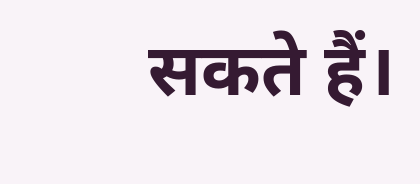सकते हैं।